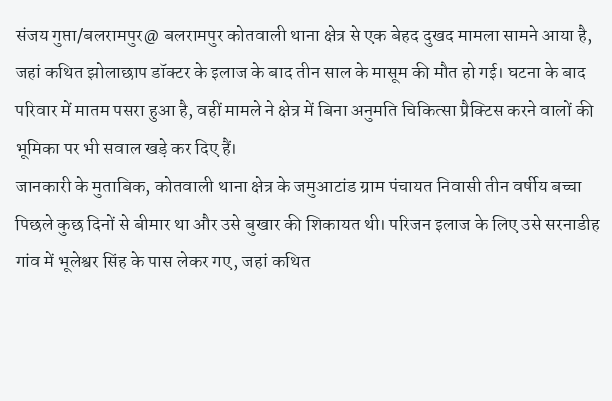संजय गुप्ता/बलरामपुर@ बलरामपुर कोतवाली थाना क्षेत्र से एक बेहद दुखद मामला सामने आया है, जहां कथित झोलाछाप डॉक्टर के इलाज के बाद तीन साल के मासूम की मौत हो गई। घटना के बाद परिवार में मातम पसरा हुआ है, वहीं मामले ने क्षेत्र में बिना अनुमति चिकित्सा प्रैक्टिस करने वालों की भूमिका पर भी सवाल खड़े कर दिए हैं।
जानकारी के मुताबिक, कोतवाली थाना क्षेत्र के जमुआटांड ग्राम पंचायत निवासी तीन वर्षीय बच्चा पिछले कुछ दिनों से बीमार था और उसे बुखार की शिकायत थी। परिजन इलाज के लिए उसे सरनाडीह गांव में भूलेश्वर सिंह के पास लेकर गए, जहां कथित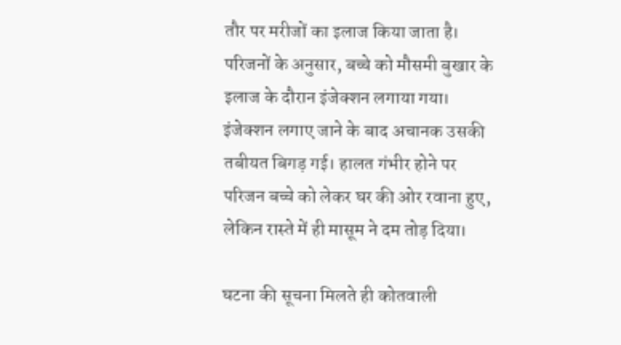तौर पर मरीजों का इलाज किया जाता है।
परिजनों के अनुसार, बच्चे को मौसमी बुखार के इलाज के दौरान इंजेक्शन लगाया गया। इंजेक्शन लगाए जाने के बाद अचानक उसकी तबीयत बिगड़ गई। हालत गंभीर होने पर परिजन बच्चे को लेकर घर की ओर रवाना हुए, लेकिन रास्ते में ही मासूम ने दम तोड़ दिया।

घटना की सूचना मिलते ही कोतवाली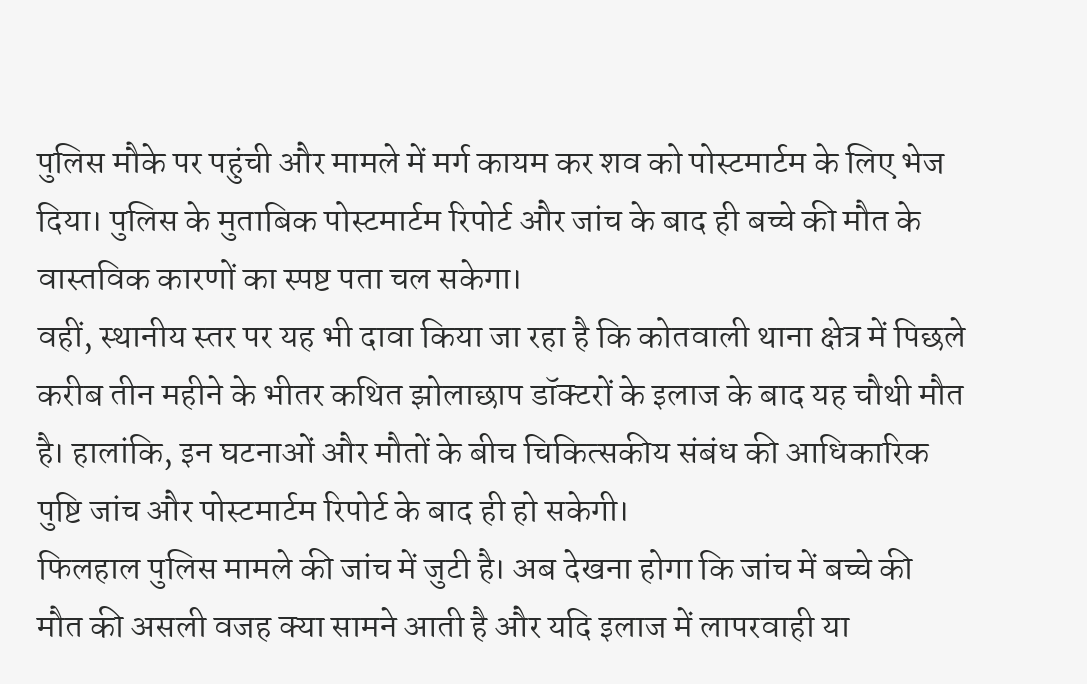पुलिस मौके पर पहुंची और मामले में मर्ग कायम कर शव को पोस्टमार्टम के लिए भेज दिया। पुलिस के मुताबिक पोस्टमार्टम रिपोर्ट और जांच के बाद ही बच्चे की मौत के वास्तविक कारणों का स्पष्ट पता चल सकेगा।
वहीं, स्थानीय स्तर पर यह भी दावा किया जा रहा है कि कोतवाली थाना क्षेत्र में पिछले करीब तीन महीने के भीतर कथित झोलाछाप डॉक्टरों के इलाज के बाद यह चौथी मौत है। हालांकि, इन घटनाओं और मौतों के बीच चिकित्सकीय संबंध की आधिकारिक पुष्टि जांच और पोस्टमार्टम रिपोर्ट के बाद ही हो सकेगी।
फिलहाल पुलिस मामले की जांच में जुटी है। अब देखना होगा कि जांच में बच्चे की मौत की असली वजह क्या सामने आती है और यदि इलाज में लापरवाही या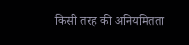किसी तरह की अनियमितता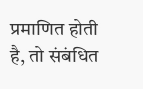प्रमाणित होती है, तो संबंधित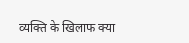व्यक्ति के खिलाफ क्या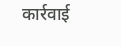कार्रवाई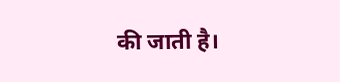की जाती है।